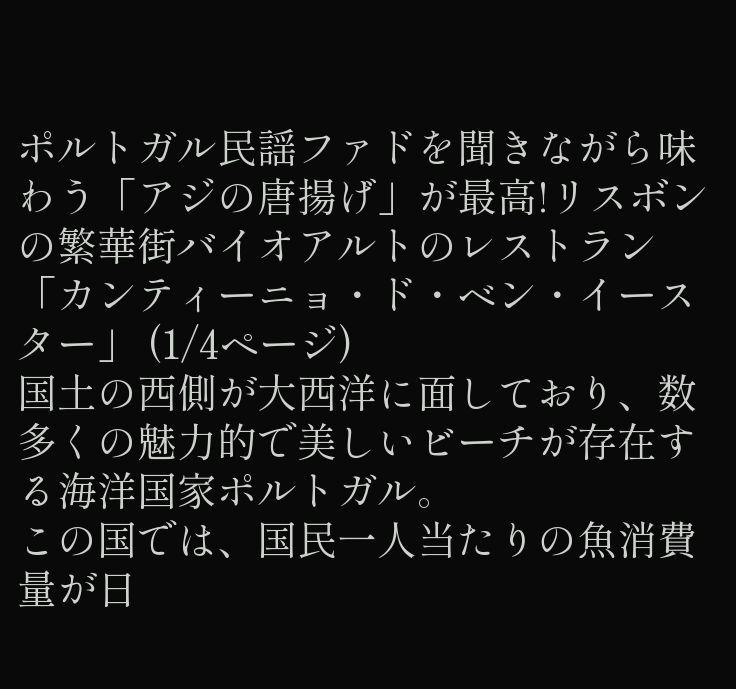ポルトガル民謡ファドを聞きながら味わう「アジの唐揚げ」が最高!リスボンの繁華街バイオアルトのレストラン「カンティーニョ・ド・ベン・イースター」 (1/4ページ)
国土の西側が大西洋に面しており、数多くの魅力的で美しいビーチが存在する海洋国家ポルトガル。
この国では、国民一人当たりの魚消費量が日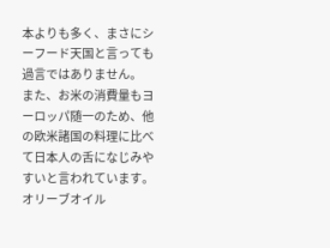本よりも多く、まさにシーフード天国と言っても過言ではありません。
また、お米の消費量もヨーロッパ随一のため、他の欧米諸国の料理に比べて日本人の舌になじみやすいと言われています。
オリーブオイル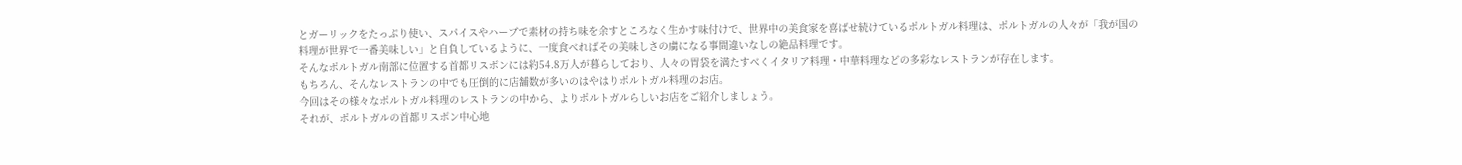とガーリックをたっぷり使い、スパイスやハーブで素材の持ち味を余すところなく生かす味付けで、世界中の美食家を喜ばせ続けているポルトガル料理は、ポルトガルの人々が「我が国の料理が世界で一番美味しい」と自負しているように、一度食べればその美味しさの虜になる事間違いなしの絶品料理です。
そんなポルトガル南部に位置する首都リスボンには約54.8万人が暮らしており、人々の胃袋を満たすべくイタリア料理・中華料理などの多彩なレストランが存在します。
もちろん、そんなレストランの中でも圧倒的に店舗数が多いのはやはりポルトガル料理のお店。
今回はその様々なポルトガル料理のレストランの中から、よりポルトガルらしいお店をご紹介しましょう。
それが、ポルトガルの首都リスボン中心地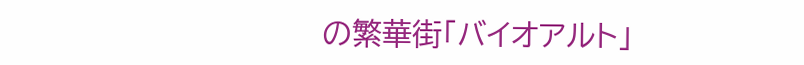の繁華街「バイオアルト」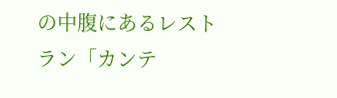の中腹にあるレストラン「カンテ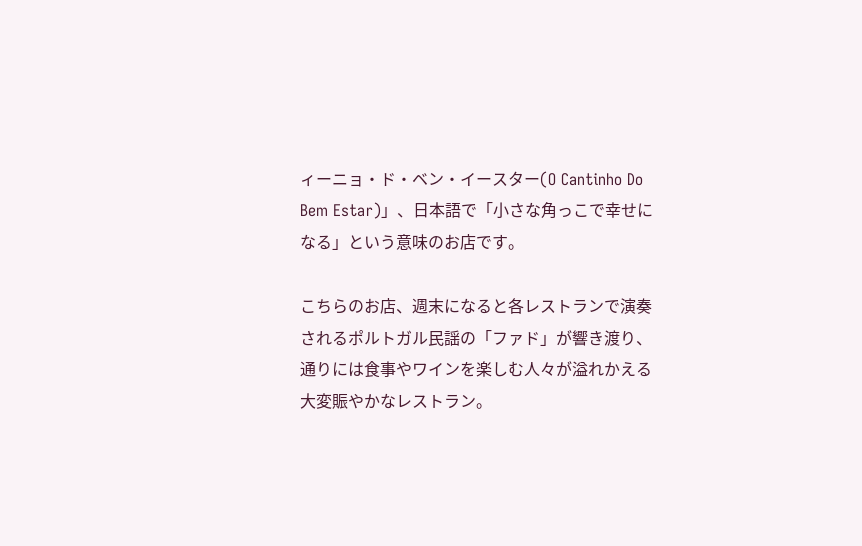ィーニョ・ド・ベン・イースター(O Cantinho Do Bem Estar)」、日本語で「小さな角っこで幸せになる」という意味のお店です。

こちらのお店、週末になると各レストランで演奏されるポルトガル民謡の「ファド」が響き渡り、通りには食事やワインを楽しむ人々が溢れかえる大変賑やかなレストラン。